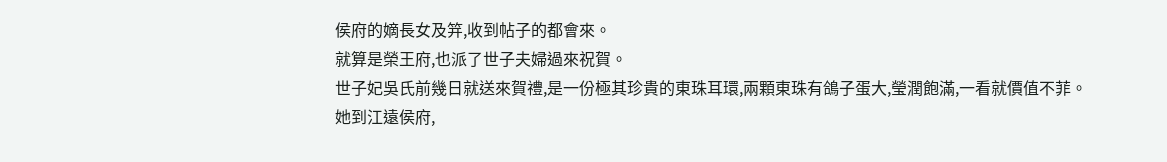侯府的嫡長女及笄,收到帖子的都會來。
就算是榮王府,也派了世子夫婦過來祝賀。
世子妃吳氏前幾日就送來賀禮,是一份極其珍貴的東珠耳環,兩顆東珠有鴿子蛋大,瑩潤飽滿,一看就價值不菲。
她到江遠侯府,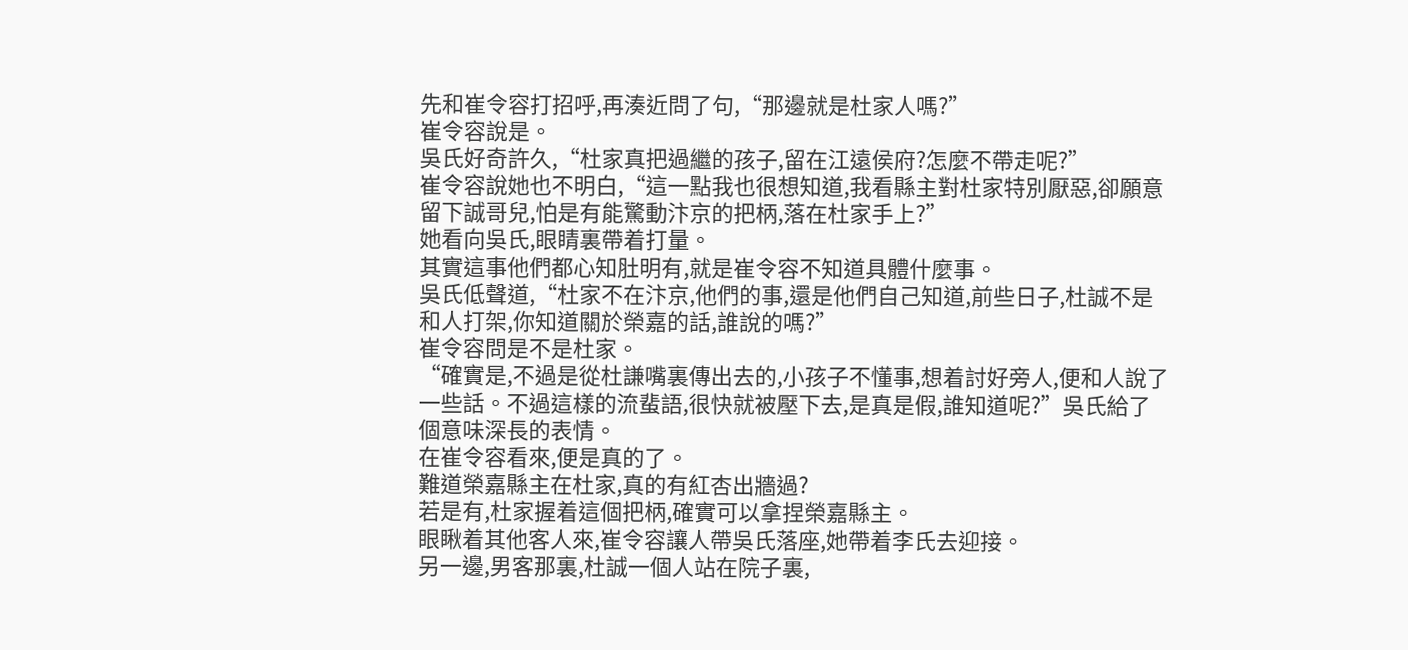先和崔令容打招呼,再湊近問了句,“那邊就是杜家人嗎?”
崔令容說是。
吳氏好奇許久,“杜家真把過繼的孩子,留在江遠侯府?怎麼不帶走呢?”
崔令容說她也不明白,“這一點我也很想知道,我看縣主對杜家特別厭惡,卻願意留下誠哥兒,怕是有能驚動汴京的把柄,落在杜家手上?”
她看向吳氏,眼睛裏帶着打量。
其實這事他們都心知肚明有,就是崔令容不知道具體什麼事。
吳氏低聲道,“杜家不在汴京,他們的事,還是他們自己知道,前些日子,杜誠不是和人打架,你知道關於榮嘉的話,誰說的嗎?”
崔令容問是不是杜家。
“確實是,不過是從杜謙嘴裏傳出去的,小孩子不懂事,想着討好旁人,便和人說了一些話。不過這樣的流蜚語,很快就被壓下去,是真是假,誰知道呢?”吳氏給了個意味深長的表情。
在崔令容看來,便是真的了。
難道榮嘉縣主在杜家,真的有紅杏出牆過?
若是有,杜家握着這個把柄,確實可以拿捏榮嘉縣主。
眼瞅着其他客人來,崔令容讓人帶吳氏落座,她帶着李氏去迎接。
另一邊,男客那裏,杜誠一個人站在院子裏,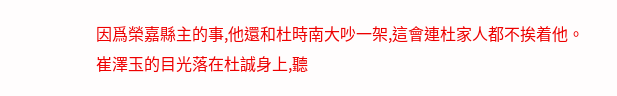因爲榮嘉縣主的事,他還和杜時南大吵一架,這會連杜家人都不挨着他。
崔澤玉的目光落在杜誠身上,聽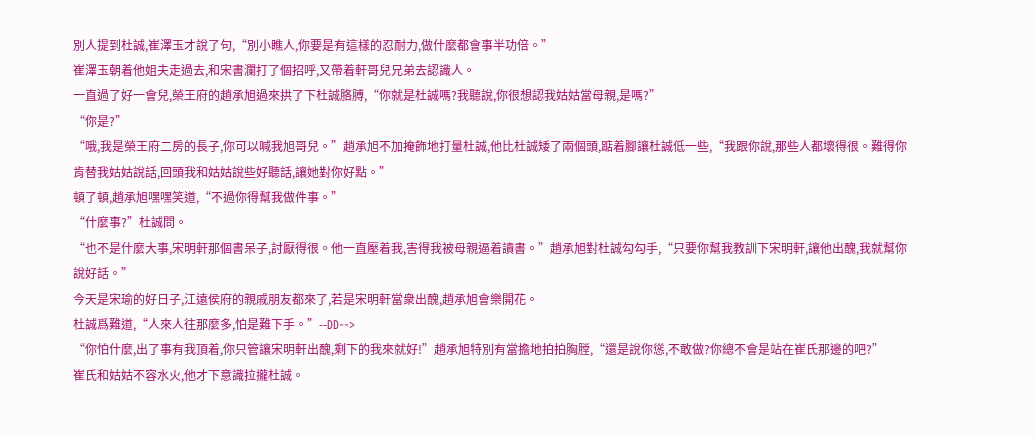別人提到杜誠,崔澤玉才說了句,“別小瞧人,你要是有這樣的忍耐力,做什麼都會事半功倍。”
崔澤玉朝着他姐夫走過去,和宋書瀾打了個招呼,又帶着軒哥兒兄弟去認識人。
一直過了好一會兒,榮王府的趙承旭過來拱了下杜誠胳膊,“你就是杜誠嗎?我聽說,你很想認我姑姑當母親,是嗎?”
“你是?”
“哦,我是榮王府二房的長子,你可以喊我旭哥兒。”趙承旭不加掩飾地打量杜誠,他比杜誠矮了兩個頭,踮着腳讓杜誠低一些,“我跟你說,那些人都壞得很。難得你肯替我姑姑說話,回頭我和姑姑說些好聽話,讓她對你好點。”
頓了頓,趙承旭嘿嘿笑道,“不過你得幫我做件事。”
“什麼事?”杜誠問。
“也不是什麼大事,宋明軒那個書呆子,討厭得很。他一直壓着我,害得我被母親逼着讀書。”趙承旭對杜誠勾勾手,“只要你幫我教訓下宋明軒,讓他出醜,我就幫你說好話。”
今天是宋瑜的好日子,江遠侯府的親戚朋友都來了,若是宋明軒當衆出醜,趙承旭會樂開花。
杜誠爲難道,“人來人往那麼多,怕是難下手。”--DD-->
“你怕什麼,出了事有我頂着,你只管讓宋明軒出醜,剩下的我來就好!”趙承旭特別有當擔地拍拍胸膛,“還是說你慫,不敢做?你總不會是站在崔氏那邊的吧?”
崔氏和姑姑不容水火,他才下意識拉攏杜誠。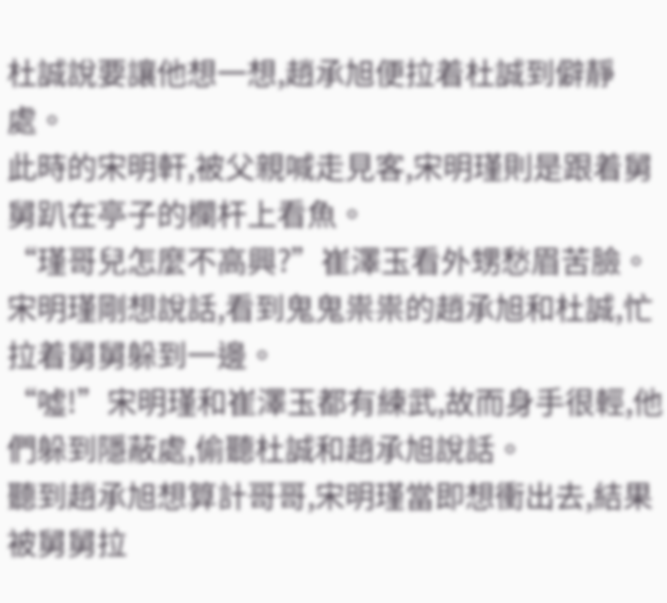杜誠說要讓他想一想,趙承旭便拉着杜誠到僻靜處。
此時的宋明軒,被父親喊走見客,宋明瑾則是跟着舅舅趴在亭子的欄杆上看魚。
“瑾哥兒怎麼不高興?”崔澤玉看外甥愁眉苦臉。
宋明瑾剛想說話,看到鬼鬼祟祟的趙承旭和杜誠,忙拉着舅舅躲到一邊。
“噓!”宋明瑾和崔澤玉都有練武,故而身手很輕,他們躲到隱蔽處,偷聽杜誠和趙承旭說話。
聽到趙承旭想算計哥哥,宋明瑾當即想衝出去,結果被舅舅拉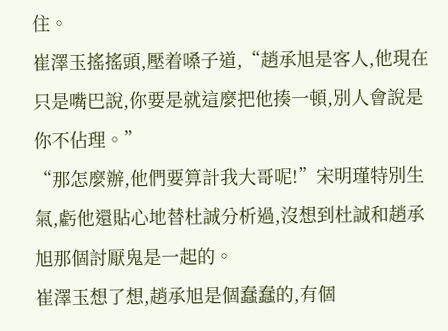住。
崔澤玉搖搖頭,壓着嗓子道,“趙承旭是客人,他現在只是嘴巴說,你要是就這麼把他揍一頓,別人會說是你不佔理。”
“那怎麼辦,他們要算計我大哥呢!”宋明瑾特別生氣,虧他還貼心地替杜誠分析過,沒想到杜誠和趙承旭那個討厭鬼是一起的。
崔澤玉想了想,趙承旭是個蠢蠢的,有個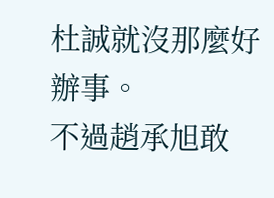杜誠就沒那麼好辦事。
不過趙承旭敢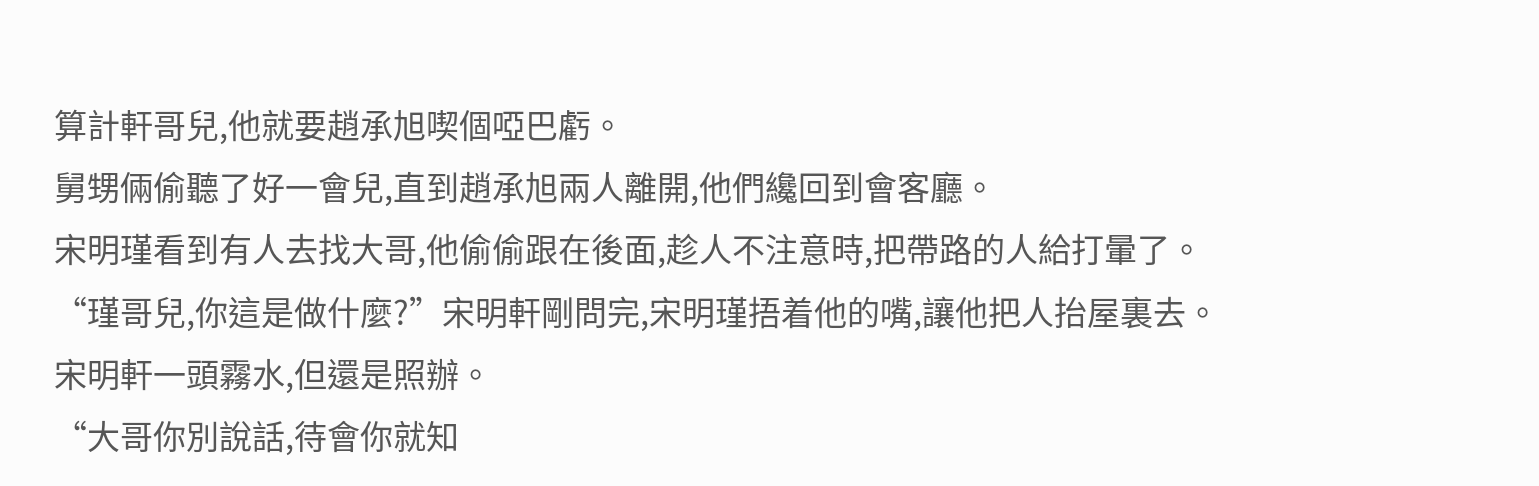算計軒哥兒,他就要趙承旭喫個啞巴虧。
舅甥倆偷聽了好一會兒,直到趙承旭兩人離開,他們纔回到會客廳。
宋明瑾看到有人去找大哥,他偷偷跟在後面,趁人不注意時,把帶路的人給打暈了。
“瑾哥兒,你這是做什麼?”宋明軒剛問完,宋明瑾捂着他的嘴,讓他把人抬屋裏去。
宋明軒一頭霧水,但還是照辦。
“大哥你別說話,待會你就知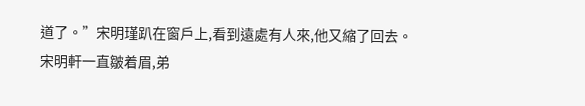道了。”宋明瑾趴在窗戶上,看到遠處有人來,他又縮了回去。
宋明軒一直皺着眉,弟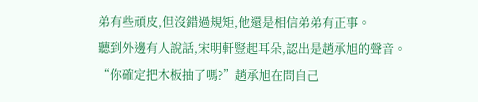弟有些頑皮,但沒錯過規矩,他還是相信弟弟有正事。
聽到外邊有人說話,宋明軒豎起耳朵,認出是趙承旭的聲音。
“你確定把木板抽了嗎?”趙承旭在問自己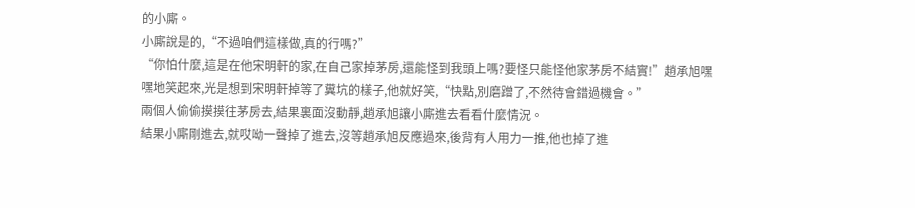的小廝。
小廝說是的,“不過咱們這樣做,真的行嗎?”
“你怕什麼,這是在他宋明軒的家,在自己家掉茅房,還能怪到我頭上嗎?要怪只能怪他家茅房不結實!”趙承旭嘿嘿地笑起來,光是想到宋明軒掉等了糞坑的樣子,他就好笑,“快點,別磨蹭了,不然待會錯過機會。”
兩個人偷偷摸摸往茅房去,結果裏面沒動靜,趙承旭讓小廝進去看看什麼情況。
結果小廝剛進去,就哎呦一聲掉了進去,沒等趙承旭反應過來,後背有人用力一推,他也掉了進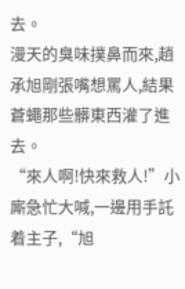去。
漫天的臭味撲鼻而來,趙承旭剛張嘴想罵人,結果蒼蠅那些髒東西灌了進去。
“來人啊!快來救人!”小廝急忙大喊,一邊用手託着主子,“旭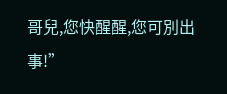哥兒,您快醒醒,您可別出事!”